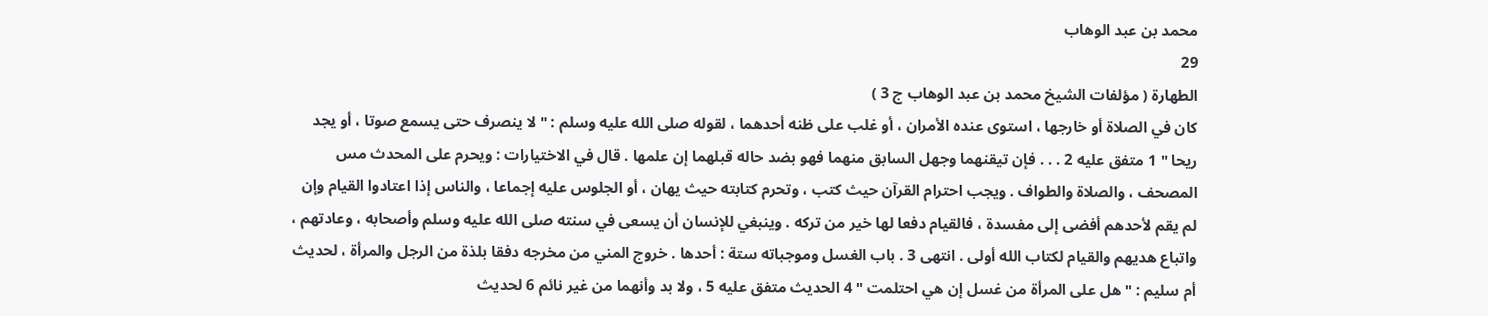محمد بن عبد الوهاب
29
الطهارة ( مؤلفات الشيخ محمد بن عبد الوهاب ج 3 )
كان في الصلاة أو خارجها ، استوى عنده الأمران ، أو غلب على ظنه أحدهما ، لقوله صلى الله عليه وسلم : " لا ينصرف حتى يسمع صوتا ، أو يجد ريحا " 1 متفق عليه 2 . . . فإن تيقنهما وجهل السابق منهما فهو بضد حاله قبلهما إن علمها . قال في الاختيارات : ويحرم على المحدث مس المصحف ، والصلاة والطواف . ويجب احترام القرآن حيث كتب ، وتحرم كتابته حيث يهان ، أو الجلوس عليه إجماعا ، والناس إذا اعتادوا القيام وإن لم يقم لأحدهم أفضى إلى مفسدة ، فالقيام دفعا لها خير من تركه . وينبغي للإنسان أن يسعى في سنته صلى الله عليه وسلم وأصحابه ، وعادتهم ، واتباع هديهم والقيام لكتاب الله أولى . انتهى 3 . باب الغسل وموجباته ستة : أحدها . خروج المني من مخرجه دفقا بلذة من الرجل والمرأة ، لحديث أم سليم : " هل على المرأة من غسل إن هي احتلمت " 4 الحديث متفق عليه 5 ، ولا بد وأنهما من غير نائم 6 لحديث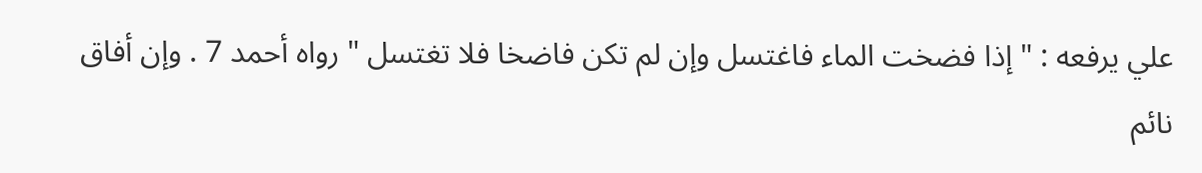علي يرفعه : " إذا فضخت الماء فاغتسل وإن لم تكن فاضخا فلا تغتسل " رواه أحمد 7 . وإن أفاق نائم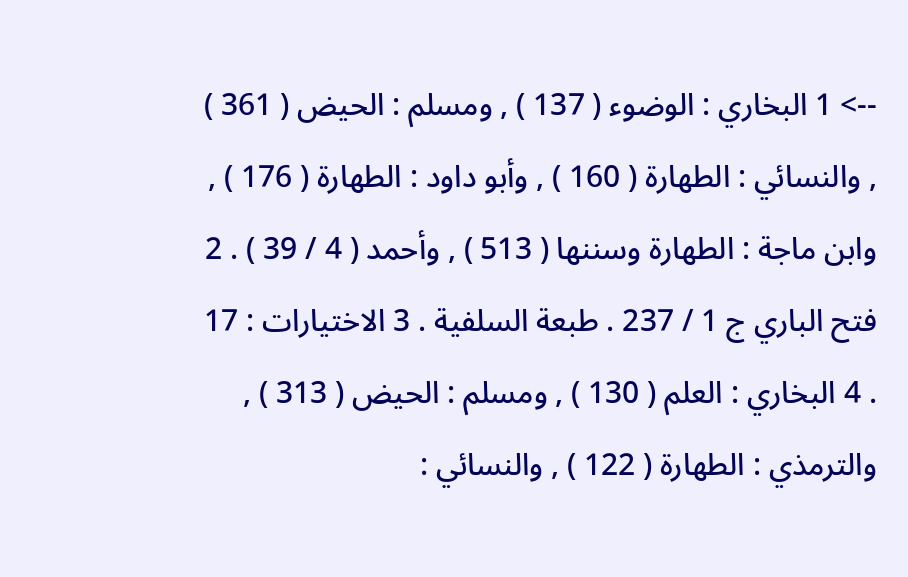--> 1 البخاري : الوضوء ( 137 ) , ومسلم : الحيض ( 361 ) , والنسائي : الطهارة ( 160 ) , وأبو داود : الطهارة ( 176 ) , وابن ماجة : الطهارة وسننها ( 513 ) , وأحمد ( 4 / 39 ) . 2 فتح الباري ج 1 / 237 . طبعة السلفية . 3 الاختيارات : 17 . 4 البخاري : العلم ( 130 ) , ومسلم : الحيض ( 313 ) , والترمذي : الطهارة ( 122 ) , والنسائي :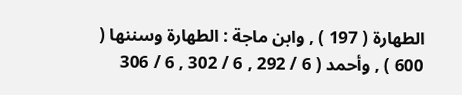الطهارة ( 197 ) , وابن ماجة : الطهارة وسننها ( 600 ) , وأحمد ( 6 / 292 , 6 / 302 , 6 / 306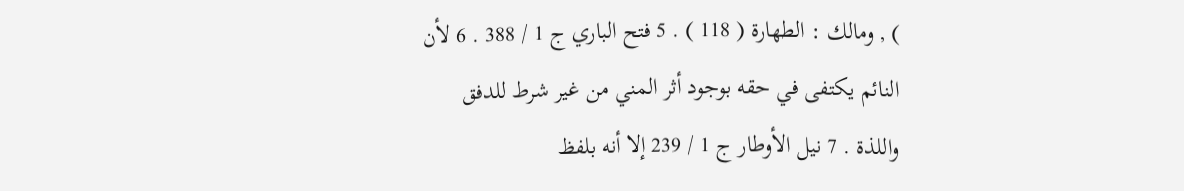) , ومالك : الطهارة ( 118 ) . 5 فتح الباري ج 1 / 388 . 6 لأن النائم يكتفى في حقه بوجود أثر المني من غير شرط للدفق واللذة . 7 نيل الأوطار ج 1 / 239 إلا أنه بلفظ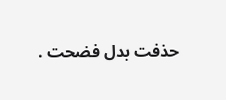حذفت بدل فضحت .